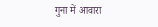गुना में आवारा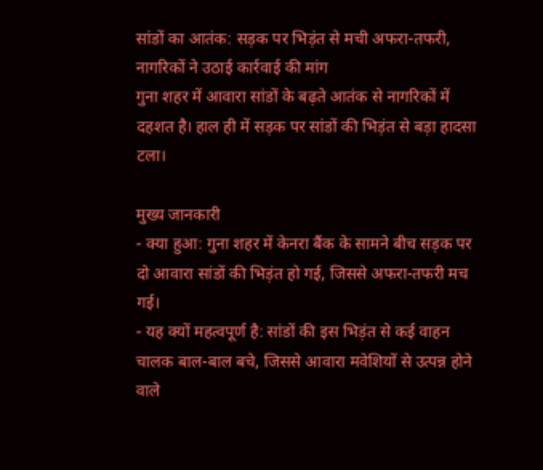सांडों का आतंक: सड़क पर भिड़ंत से मची अफरा-तफरी, नागरिकों ने उठाई कार्रवाई की मांग
गुना शहर में आवारा सांडों के बढ़ते आतंक से नागरिकों में दहशत है। हाल ही में सड़क पर सांडों की भिड़ंत से बड़ा हादसा टला।

मुख्य जानकारी
- क्या हुआ: गुना शहर में केनरा बैंक के सामने बीच सड़क पर दो आवारा सांडों की भिड़ंत हो गई, जिससे अफरा-तफरी मच गई।
- यह क्यों महत्वपूर्ण है: सांडों की इस भिड़ंत से कई वाहन चालक बाल-बाल बचे, जिससे आवारा मवेशियों से उत्पन्न होने वाले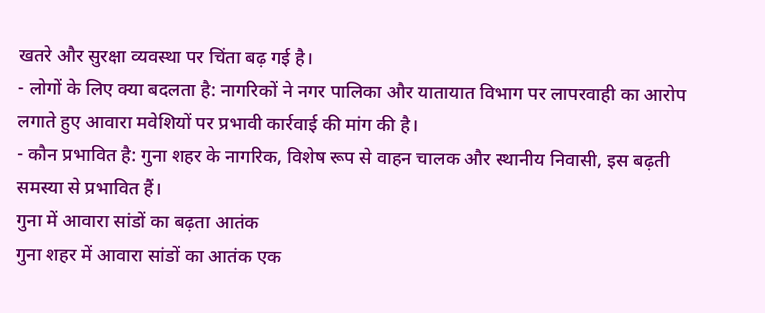खतरे और सुरक्षा व्यवस्था पर चिंता बढ़ गई है।
- लोगों के लिए क्या बदलता है: नागरिकों ने नगर पालिका और यातायात विभाग पर लापरवाही का आरोप लगाते हुए आवारा मवेशियों पर प्रभावी कार्रवाई की मांग की है।
- कौन प्रभावित है: गुना शहर के नागरिक, विशेष रूप से वाहन चालक और स्थानीय निवासी, इस बढ़ती समस्या से प्रभावित हैं।
गुना में आवारा सांडों का बढ़ता आतंक
गुना शहर में आवारा सांडों का आतंक एक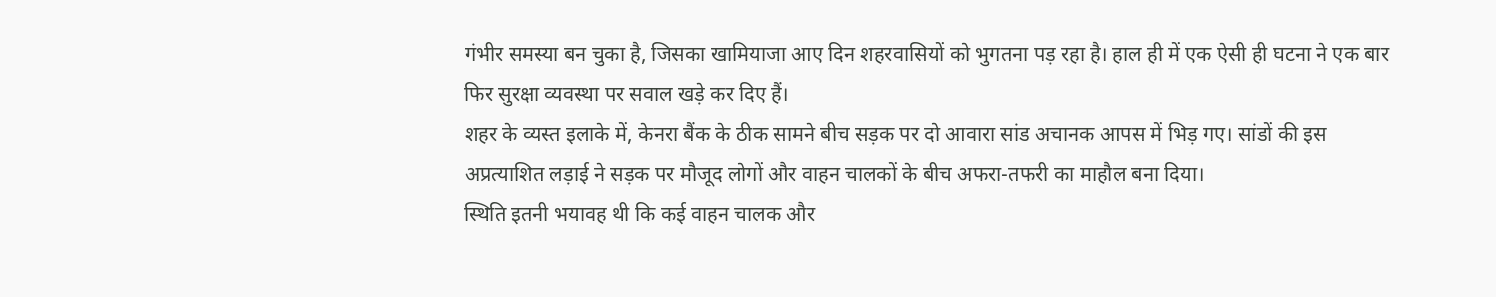गंभीर समस्या बन चुका है, जिसका खामियाजा आए दिन शहरवासियों को भुगतना पड़ रहा है। हाल ही में एक ऐसी ही घटना ने एक बार फिर सुरक्षा व्यवस्था पर सवाल खड़े कर दिए हैं।
शहर के व्यस्त इलाके में, केनरा बैंक के ठीक सामने बीच सड़क पर दो आवारा सांड अचानक आपस में भिड़ गए। सांडों की इस अप्रत्याशित लड़ाई ने सड़क पर मौजूद लोगों और वाहन चालकों के बीच अफरा-तफरी का माहौल बना दिया।
स्थिति इतनी भयावह थी कि कई वाहन चालक और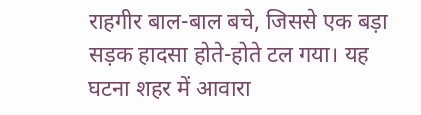राहगीर बाल-बाल बचे, जिससे एक बड़ा सड़क हादसा होते-होते टल गया। यह घटना शहर में आवारा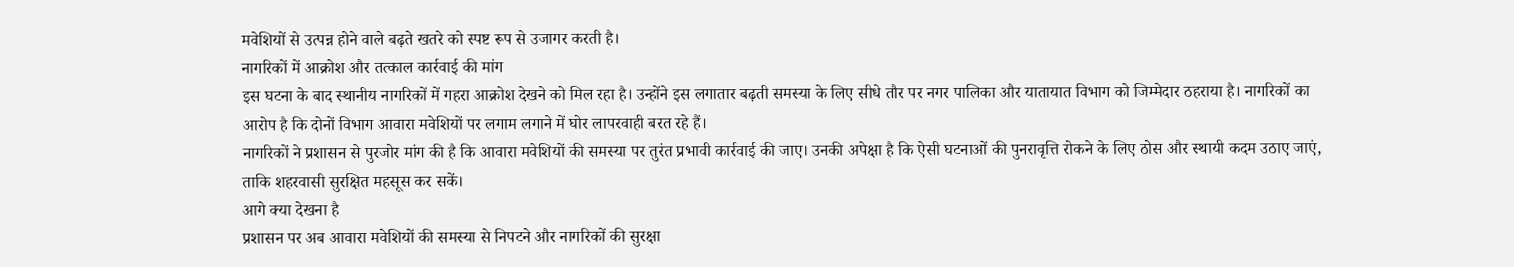मवेशियों से उत्पन्न होने वाले बढ़ते खतरे को स्पष्ट रूप से उजागर करती है।
नागरिकों में आक्रोश और तत्काल कार्रवाई की मांग
इस घटना के बाद स्थानीय नागरिकों में गहरा आक्रोश देखने को मिल रहा है। उन्होंने इस लगातार बढ़ती समस्या के लिए सीधे तौर पर नगर पालिका और यातायात विभाग को जिम्मेदार ठहराया है। नागरिकों का आरोप है कि दोनों विभाग आवारा मवेशियों पर लगाम लगाने में घोर लापरवाही बरत रहे हैं।
नागरिकों ने प्रशासन से पुरजोर मांग की है कि आवारा मवेशियों की समस्या पर तुरंत प्रभावी कार्रवाई की जाए। उनकी अपेक्षा है कि ऐसी घटनाओं की पुनरावृत्ति रोकने के लिए ठोस और स्थायी कदम उठाए जाएं, ताकि शहरवासी सुरक्षित महसूस कर सकें।
आगे क्या देखना है
प्रशासन पर अब आवारा मवेशियों की समस्या से निपटने और नागरिकों की सुरक्षा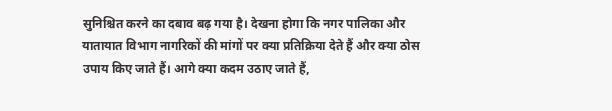सुनिश्चित करने का दबाव बढ़ गया है। देखना होगा कि नगर पालिका और यातायात विभाग नागरिकों की मांगों पर क्या प्रतिक्रिया देते हैं और क्या ठोस उपाय किए जाते हैं। आगे क्या कदम उठाए जाते हैं,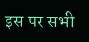इस पर सभी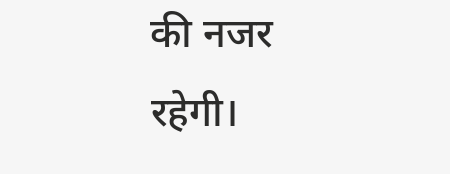की नजर रहेगी।